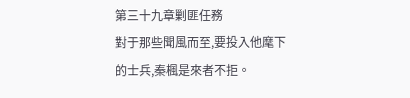第三十九章剿匪任務
對于那些聞風而至,要投入他麾下的士兵,秦楓是來者不拒。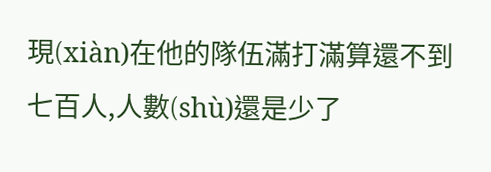現(xiàn)在他的隊伍滿打滿算還不到七百人,人數(shù)還是少了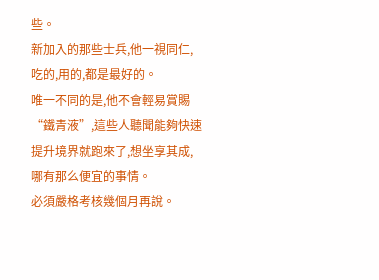些。
新加入的那些士兵,他一視同仁,吃的,用的,都是最好的。
唯一不同的是,他不會輕易賞賜“鐵青液”,這些人聽聞能夠快速提升境界就跑來了,想坐享其成,哪有那么便宜的事情。
必須嚴格考核幾個月再說。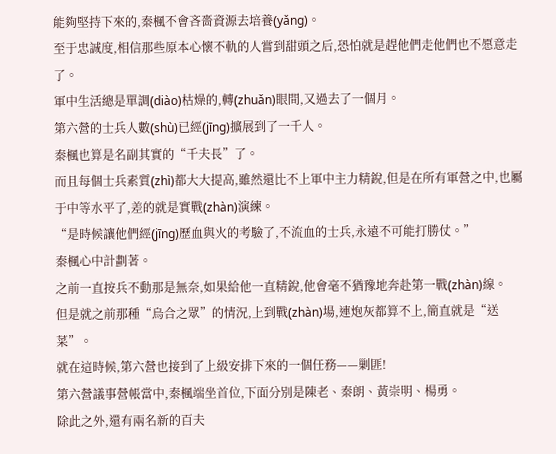能夠堅持下來的,秦楓不會吝嗇資源去培養(yǎng)。
至于忠誠度,相信那些原本心懷不軌的人嘗到甜頭之后,恐怕就是趕他們走他們也不愿意走了。
軍中生活總是單調(diào)枯燥的,轉(zhuǎn)眼間,又過去了一個月。
第六營的士兵人數(shù)已經(jīng)擴展到了一千人。
秦楓也算是名副其實的“千夫長”了。
而且每個士兵素質(zhì)都大大提高,雖然還比不上軍中主力精銳,但是在所有軍營之中,也屬于中等水平了,差的就是實戰(zhàn)演練。
“是時候讓他們經(jīng)歷血與火的考驗了,不流血的士兵,永遠不可能打勝仗。”
秦楓心中計劃著。
之前一直按兵不動那是無奈,如果給他一直精銳,他會毫不猶豫地奔赴第一戰(zhàn)線。
但是就之前那種“烏合之眾”的情況,上到戰(zhàn)場,連炮灰都算不上,簡直就是“送菜”。
就在這時候,第六營也接到了上級安排下來的一個任務——剿匪!
第六營議事營帳當中,秦楓端坐首位,下面分別是陳老、秦朗、黃崇明、楊勇。
除此之外,還有兩名新的百夫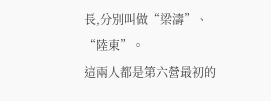長,分別叫做“梁濤”、“陸東”。
這兩人都是第六營最初的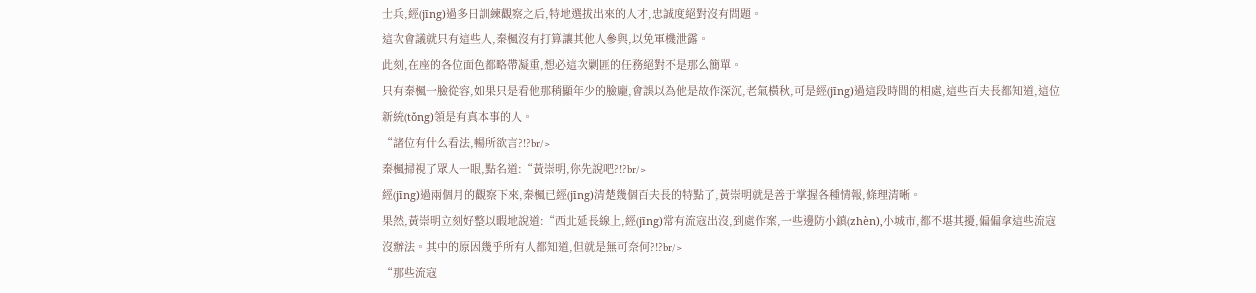士兵,經(jīng)過多日訓練觀察之后,特地選拔出來的人才,忠誠度絕對沒有問題。
這次會議就只有這些人,秦楓沒有打算讓其他人參與,以免軍機泄露。
此刻,在座的各位面色都略帶凝重,想必這次剿匪的任務絕對不是那么簡單。
只有秦楓一臉從容,如果只是看他那稍顯年少的臉龐,會誤以為他是故作深沉,老氣橫秋,可是經(jīng)過這段時間的相處,這些百夫長都知道,這位新統(tǒng)領是有真本事的人。
“諸位有什么看法,暢所欲言?!?br/>
秦楓掃視了眾人一眼,點名道:“黃崇明,你先說吧?!?br/>
經(jīng)過兩個月的觀察下來,秦楓已經(jīng)清楚幾個百夫長的特點了,黃崇明就是善于掌握各種情報,條理清晰。
果然,黃崇明立刻好整以暇地說道:“西北延長線上,經(jīng)常有流寇出沒,到處作案,一些邊防小鎮(zhèn),小城市,都不堪其擾,偏偏拿這些流寇沒辦法。其中的原因幾乎所有人都知道,但就是無可奈何?!?br/>
“那些流寇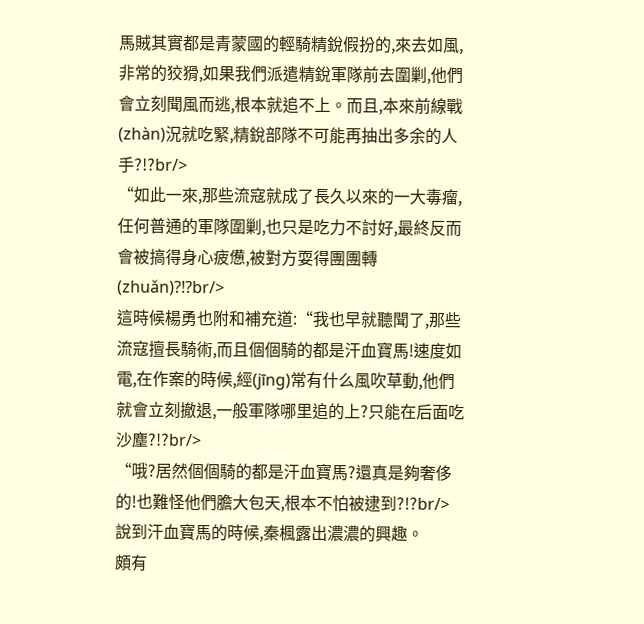馬賊其實都是青蒙國的輕騎精銳假扮的,來去如風,非常的狡猾,如果我們派遣精銳軍隊前去圍剿,他們會立刻聞風而逃,根本就追不上。而且,本來前線戰(zhàn)況就吃緊,精銳部隊不可能再抽出多余的人手?!?br/>
“如此一來,那些流寇就成了長久以來的一大毒瘤,任何普通的軍隊圍剿,也只是吃力不討好,最終反而會被搞得身心疲憊,被對方耍得團團轉(zhuǎn)?!?br/>
這時候楊勇也附和補充道:“我也早就聽聞了,那些流寇擅長騎術,而且個個騎的都是汗血寶馬!速度如電,在作案的時候,經(jīng)常有什么風吹草動,他們就會立刻撤退,一般軍隊哪里追的上?只能在后面吃沙塵?!?br/>
“哦?居然個個騎的都是汗血寶馬?還真是夠奢侈的!也難怪他們膽大包天,根本不怕被逮到?!?br/>
說到汗血寶馬的時候,秦楓露出濃濃的興趣。
頗有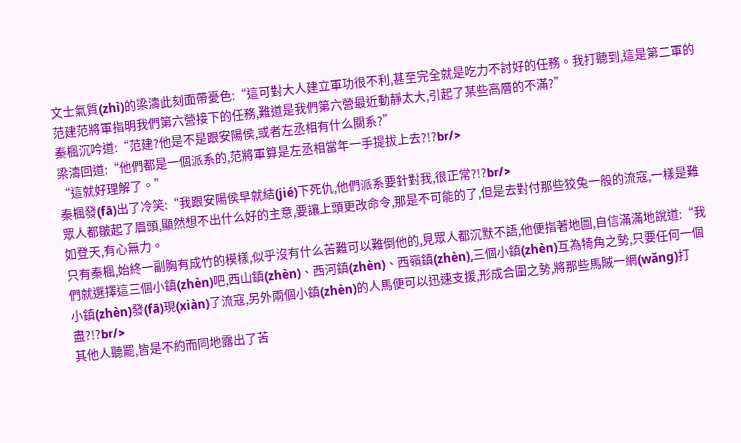文士氣質(zhì)的梁濤此刻面帶憂色:“這可對大人建立軍功很不利,甚至完全就是吃力不討好的任務。我打聽到,這是第二軍的范建范將軍指明我們第六營接下的任務,難道是我們第六營最近動靜太大,引起了某些高層的不滿?”
秦楓沉吟道:“范建?他是不是跟安陽侯,或者左丞相有什么關系?”
梁濤回道:“他們都是一個派系的,范將軍算是左丞相當年一手提拔上去?!?br/>
“這就好理解了。”
秦楓發(fā)出了冷笑:“我跟安陽侯早就結(jié)下死仇,他們派系要針對我,很正常?!?br/>
眾人都皺起了眉頭,顯然想不出什么好的主意,要讓上頭更改命令,那是不可能的了,但是去對付那些狡兔一般的流寇,一樣是難如登天,有心無力。
只有秦楓,始終一副胸有成竹的模樣,似乎沒有什么苦難可以難倒他的,見眾人都沉默不語,他便指著地圖,自信滿滿地說道:“我們就選擇這三個小鎮(zhèn)吧,西山鎮(zhèn)、西河鎮(zhèn)、西嶺鎮(zhèn),三個小鎮(zhèn)互為犄角之勢,只要任何一個小鎮(zhèn)發(fā)現(xiàn)了流寇,另外兩個小鎮(zhèn)的人馬便可以迅速支援,形成合圍之勢,將那些馬賊一網(wǎng)打盡?!?br/>
其他人聽罷,皆是不約而同地露出了苦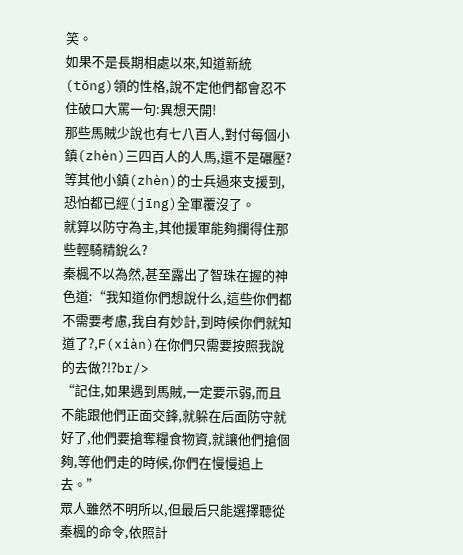笑。
如果不是長期相處以來,知道新統(tǒng)領的性格,說不定他們都會忍不住破口大罵一句:異想天開!
那些馬賊少說也有七八百人,對付每個小鎮(zhèn)三四百人的人馬,還不是碾壓?
等其他小鎮(zhèn)的士兵過來支援到,恐怕都已經(jīng)全軍覆沒了。
就算以防守為主,其他援軍能夠攔得住那些輕騎精銳么?
秦楓不以為然,甚至露出了智珠在握的神色道:“我知道你們想說什么,這些你們都不需要考慮,我自有妙計,到時候你們就知道了?,F(xiàn)在你們只需要按照我說的去做?!?br/>
“記住,如果遇到馬賊,一定要示弱,而且不能跟他們正面交鋒,就躲在后面防守就好了,他們要搶奪糧食物資,就讓他們搶個夠,等他們走的時候,你們在慢慢追上去。”
眾人雖然不明所以,但最后只能選擇聽從秦楓的命令,依照計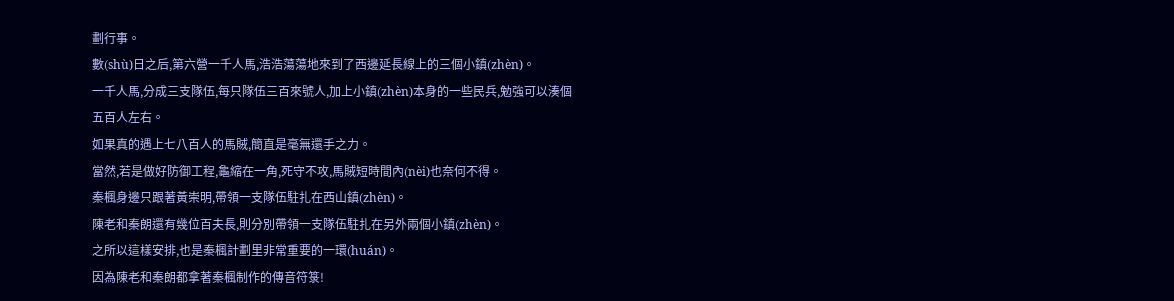劃行事。
數(shù)日之后,第六營一千人馬,浩浩蕩蕩地來到了西邊延長線上的三個小鎮(zhèn)。
一千人馬,分成三支隊伍,每只隊伍三百來號人,加上小鎮(zhèn)本身的一些民兵,勉強可以湊個五百人左右。
如果真的遇上七八百人的馬賊,簡直是毫無還手之力。
當然,若是做好防御工程,龜縮在一角,死守不攻,馬賊短時間內(nèi)也奈何不得。
秦楓身邊只跟著黃崇明,帶領一支隊伍駐扎在西山鎮(zhèn)。
陳老和秦朗還有幾位百夫長,則分別帶領一支隊伍駐扎在另外兩個小鎮(zhèn)。
之所以這樣安排,也是秦楓計劃里非常重要的一環(huán)。
因為陳老和秦朗都拿著秦楓制作的傳音符箓!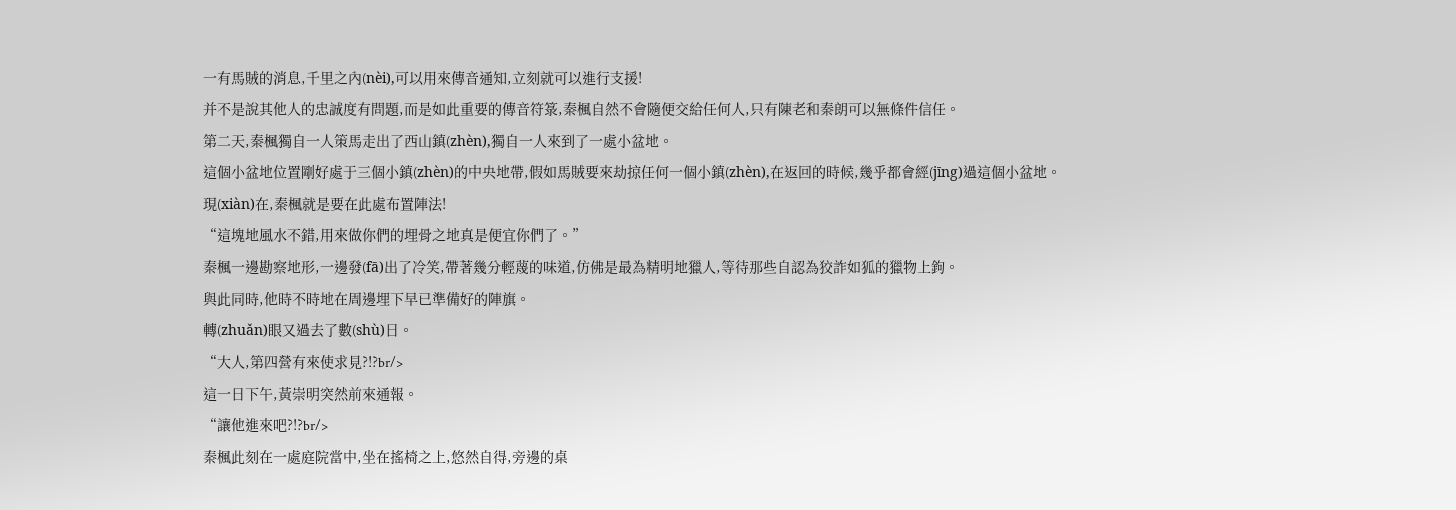一有馬賊的消息,千里之內(nèi),可以用來傳音通知,立刻就可以進行支援!
并不是說其他人的忠誠度有問題,而是如此重要的傳音符箓,秦楓自然不會隨便交給任何人,只有陳老和秦朗可以無條件信任。
第二天,秦楓獨自一人策馬走出了西山鎮(zhèn),獨自一人來到了一處小盆地。
這個小盆地位置剛好處于三個小鎮(zhèn)的中央地帶,假如馬賊要來劫掠任何一個小鎮(zhèn),在返回的時候,幾乎都會經(jīng)過這個小盆地。
現(xiàn)在,秦楓就是要在此處布置陣法!
“這塊地風水不錯,用來做你們的埋骨之地真是便宜你們了。”
秦楓一邊勘察地形,一邊發(fā)出了冷笑,帶著幾分輕蔑的味道,仿佛是最為精明地獵人,等待那些自認為狡詐如狐的獵物上鉤。
與此同時,他時不時地在周邊埋下早已準備好的陣旗。
轉(zhuǎn)眼又過去了數(shù)日。
“大人,第四營有來使求見?!?br/>
這一日下午,黃崇明突然前來通報。
“讓他進來吧?!?br/>
秦楓此刻在一處庭院當中,坐在搖椅之上,悠然自得,旁邊的桌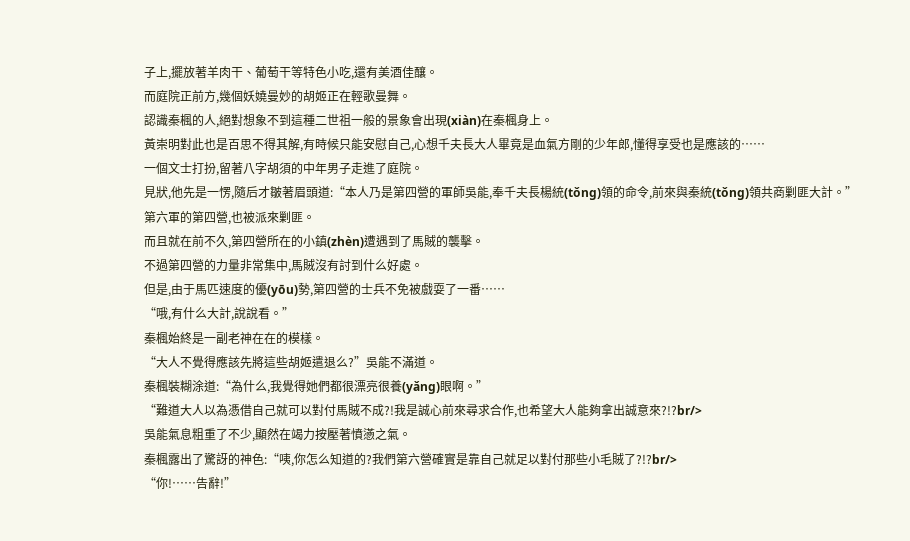子上,擺放著羊肉干、葡萄干等特色小吃,還有美酒佳釀。
而庭院正前方,幾個妖嬈曼妙的胡姬正在輕歌曼舞。
認識秦楓的人,絕對想象不到這種二世祖一般的景象會出現(xiàn)在秦楓身上。
黃崇明對此也是百思不得其解,有時候只能安慰自己,心想千夫長大人畢竟是血氣方剛的少年郎,懂得享受也是應該的……
一個文士打扮,留著八字胡須的中年男子走進了庭院。
見狀,他先是一愣,隨后才皺著眉頭道:“本人乃是第四營的軍師吳能,奉千夫長楊統(tǒng)領的命令,前來與秦統(tǒng)領共商剿匪大計。”
第六軍的第四營,也被派來剿匪。
而且就在前不久,第四營所在的小鎮(zhèn)遭遇到了馬賊的襲擊。
不過第四營的力量非常集中,馬賊沒有討到什么好處。
但是,由于馬匹速度的優(yōu)勢,第四營的士兵不免被戲耍了一番……
“哦,有什么大計,說說看。”
秦楓始終是一副老神在在的模樣。
“大人不覺得應該先將這些胡姬遣退么?”吳能不滿道。
秦楓裝糊涂道:“為什么,我覺得她們都很漂亮很養(yǎng)眼啊。”
“難道大人以為憑借自己就可以對付馬賊不成?!我是誠心前來尋求合作,也希望大人能夠拿出誠意來?!?br/>
吳能氣息粗重了不少,顯然在竭力按壓著憤懣之氣。
秦楓露出了驚訝的神色:“咦,你怎么知道的?我們第六營確實是靠自己就足以對付那些小毛賊了?!?br/>
“你!……告辭!”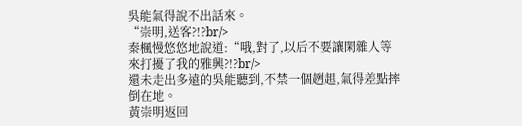吳能氣得說不出話來。
“崇明,送客?!?br/>
秦楓慢悠悠地說道:“哦,對了,以后不要讓閑雜人等來打擾了我的雅興?!?br/>
還未走出多遠的吳能聽到,不禁一個趔趄,氣得差點摔倒在地。
黃崇明返回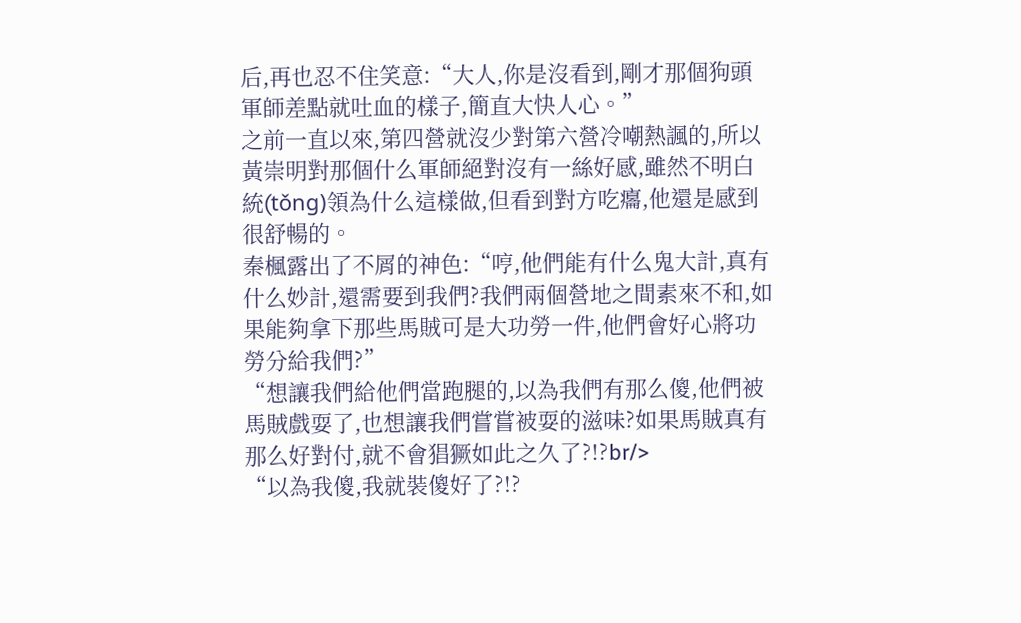后,再也忍不住笑意:“大人,你是沒看到,剛才那個狗頭軍師差點就吐血的樣子,簡直大快人心。”
之前一直以來,第四營就沒少對第六營冷嘲熱諷的,所以黃崇明對那個什么軍師絕對沒有一絲好感,雖然不明白統(tǒng)領為什么這樣做,但看到對方吃癟,他還是感到很舒暢的。
秦楓露出了不屑的神色:“哼,他們能有什么鬼大計,真有什么妙計,還需要到我們?我們兩個營地之間素來不和,如果能夠拿下那些馬賊可是大功勞一件,他們會好心將功勞分給我們?”
“想讓我們給他們當跑腿的,以為我們有那么傻,他們被馬賊戲耍了,也想讓我們嘗嘗被耍的滋味?如果馬賊真有那么好對付,就不會猖獗如此之久了?!?br/>
“以為我傻,我就裝傻好了?!?